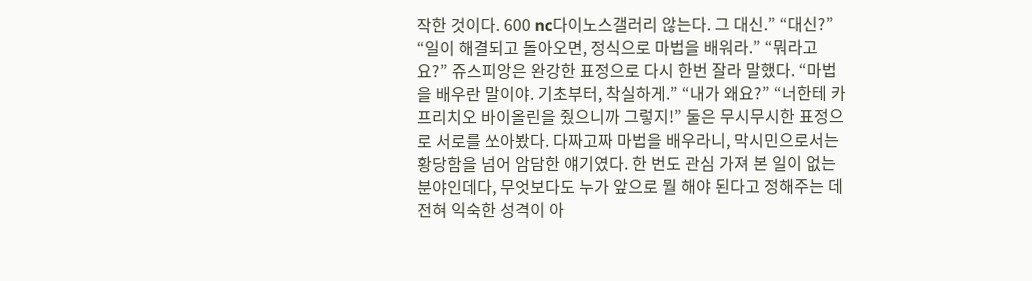작한 것이다. 600 nc다이노스갤러리 않는다. 그 대신.” “대신?” “일이 해결되고 돌아오면, 정식으로 마법을 배워라.” “뭐라고요?” 쥬스피앙은 완강한 표정으로 다시 한번 잘라 말했다. “마법을 배우란 말이야. 기초부터, 착실하게.” “내가 왜요?” “너한테 카프리치오 바이올린을 줬으니까 그렇지!” 둘은 무시무시한 표정으로 서로를 쏘아봤다. 다짜고짜 마법을 배우라니, 막시민으로서는 황당함을 넘어 암담한 얘기였다. 한 번도 관심 가져 본 일이 없는 분야인데다, 무엇보다도 누가 앞으로 뭘 해야 된다고 정해주는 데 전혀 익숙한 성격이 아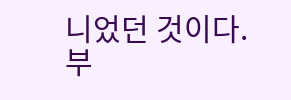니었던 것이다. 부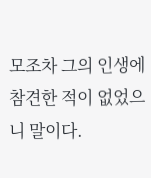모조차 그의 인생에 참견한 적이 없었으니 말이다.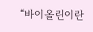“바이올린이란